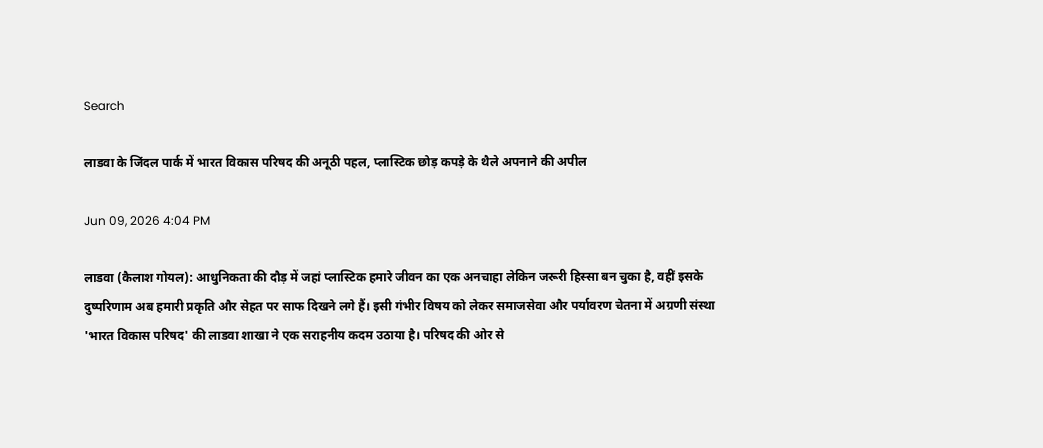Search

लाडवा के जिंदल पार्क में भारत विकास परिषद की अनूठी पहल, प्लास्टिक छोड़ कपड़े के थैले अपनाने की अपील

Jun 09, 2026 4:04 PM

लाडवा (कैलाश गोयल): आधुनिकता की दौड़ में जहां प्लास्टिक हमारे जीवन का एक अनचाहा लेकिन जरूरी हिस्सा बन चुका है, वहीं इसके दुष्परिणाम अब हमारी प्रकृति और सेहत पर साफ दिखने लगे हैं। इसी गंभीर विषय को लेकर समाजसेवा और पर्यावरण चेतना में अग्रणी संस्था 'भारत विकास परिषद' की लाडवा शाखा ने एक सराहनीय कदम उठाया है। परिषद की ओर से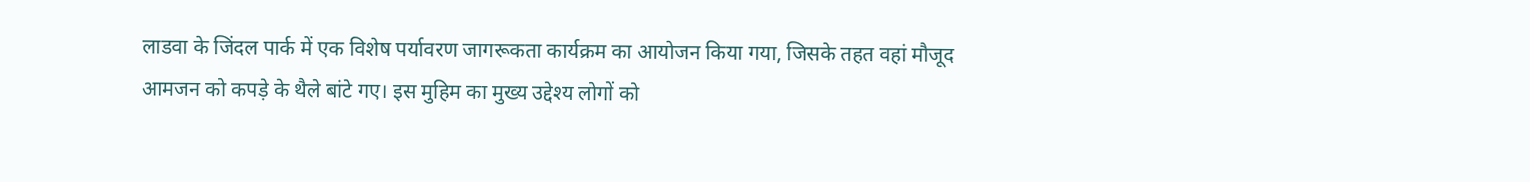लाडवा के जिंदल पार्क में एक विशेष पर्यावरण जागरूकता कार्यक्रम का आयोजन किया गया, जिसके तहत वहां मौजूद आमजन को कपड़े के थैले बांटे गए। इस मुहिम का मुख्य उद्देश्य लोगों को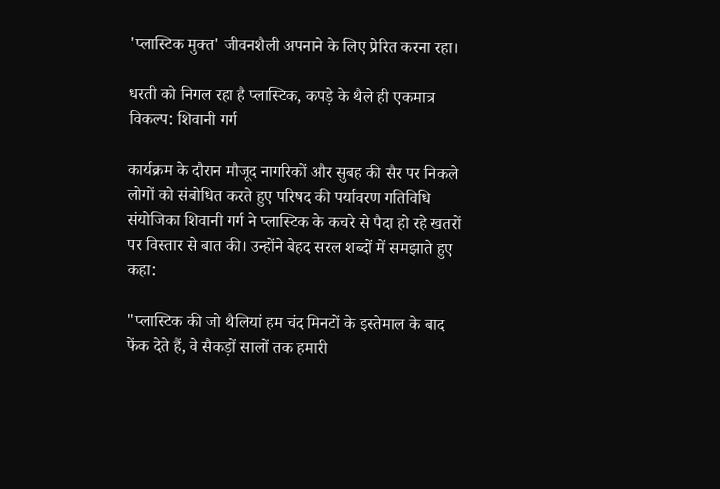'प्लास्टिक मुक्त' जीवनशैली अपनाने के लिए प्रेरित करना रहा।

धरती को निगल रहा है प्लास्टिक, कपड़े के थैले ही एकमात्र विकल्प: शिवानी गर्ग

कार्यक्रम के दौरान मौजूद नागरिकों और सुबह की सैर पर निकले लोगों को संबोधित करते हुए परिषद की पर्यावरण गतिविधि संयोजिका शिवानी गर्ग ने प्लास्टिक के कचरे से पैदा हो रहे खतरों पर विस्तार से बात की। उन्होंने बेहद सरल शब्दों में समझाते हुए कहा:

"प्लास्टिक की जो थैलियां हम चंद मिनटों के इस्तेमाल के बाद फेंक देते हैं, वे सैकड़ों सालों तक हमारी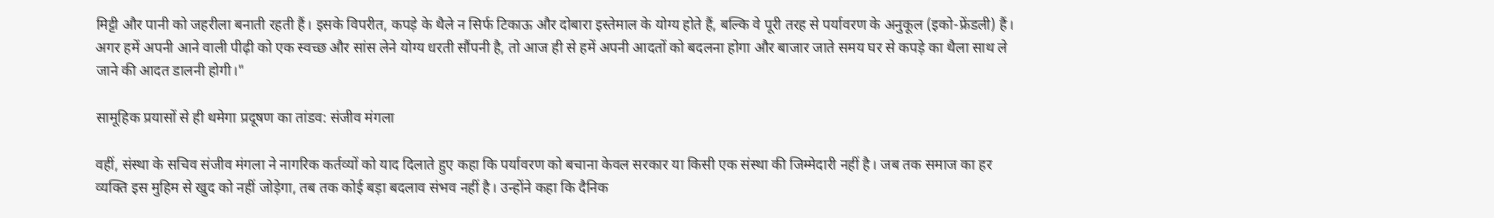मिट्टी और पानी को जहरीला बनाती रहती हैं। इसके विपरीत, कपड़े के थैले न सिर्फ टिकाऊ और दोबारा इस्तेमाल के योग्य होते हैं, बल्कि वे पूरी तरह से पर्यावरण के अनुकूल (इको-फ्रेंडली) हैं। अगर हमें अपनी आने वाली पीढ़ी को एक स्वच्छ और सांस लेने योग्य धरती सौंपनी है, तो आज ही से हमें अपनी आदतों को बदलना होगा और बाजार जाते समय घर से कपड़े का थैला साथ ले जाने की आदत डालनी होगी।"

सामूहिक प्रयासों से ही थमेगा प्रदूषण का तांडव: संजीव मंगला

वहीं, संस्था के सचिव संजीव मंगला ने नागरिक कर्तव्यों को याद दिलाते हुए कहा कि पर्यावरण को बचाना केवल सरकार या किसी एक संस्था की जिम्मेदारी नहीं है। जब तक समाज का हर व्यक्ति इस मुहिम से खुद को नहीं जोड़ेगा, तब तक कोई बड़ा बदलाव संभव नहीं है। उन्होंने कहा कि दैनिक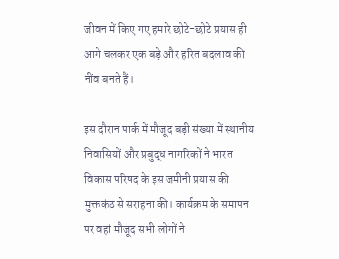जीवन में किए गए हमारे छोटे-छोटे प्रयास ही आगे चलकर एक बड़े और हरित बदलाव की नींव बनते हैं।

इस दौरान पार्क में मौजूद बड़ी संख्या में स्थानीय निवासियों और प्रबुद्ध नागरिकों ने भारत विकास परिषद के इस जमीनी प्रयास की मुक्तकंठ से सराहना की। कार्यक्रम के समापन पर वहां मौजूद सभी लोगों ने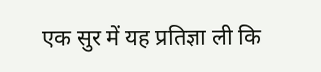एक सुर में यह प्रतिज्ञा ली कि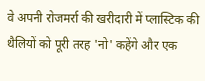वे अपनी रोजमर्रा की खरीदारी में प्लास्टिक की थैलियों को पूरी तरह 'नो' कहेंगे और एक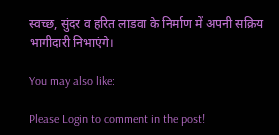स्वच्छ, सुंदर व हरित लाडवा के निर्माण में अपनी सक्रिय भागीदारी निभाएंगे।

You may also like:

Please Login to comment in the post!